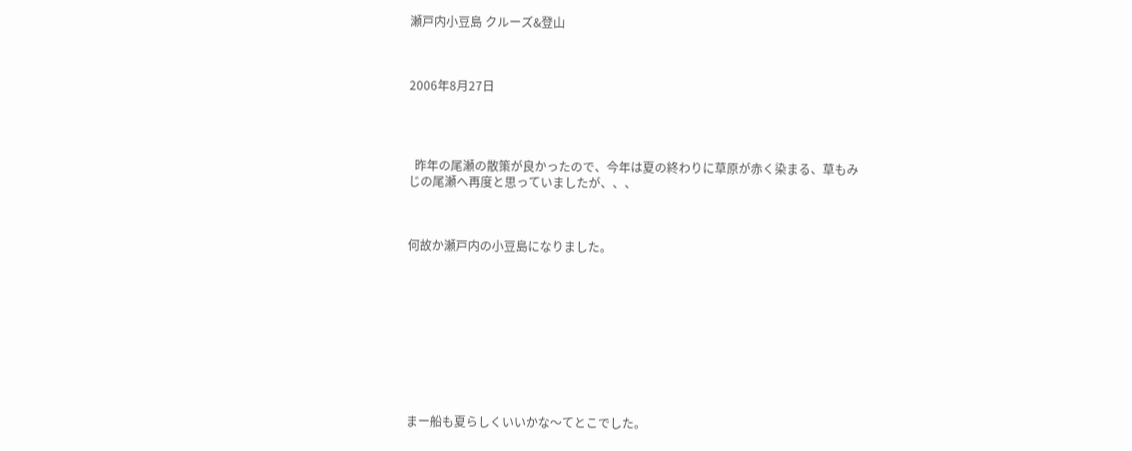瀬戸内小豆島 クルーズ&登山



2006年8月27日




  昨年の尾瀬の散策が良かったので、今年は夏の終わりに草原が赤く染まる、草もみじの尾瀬へ再度と思っていましたが、、、



何故か瀬戸内の小豆島になりました。










まー船も夏らしくいいかな〜てとこでした。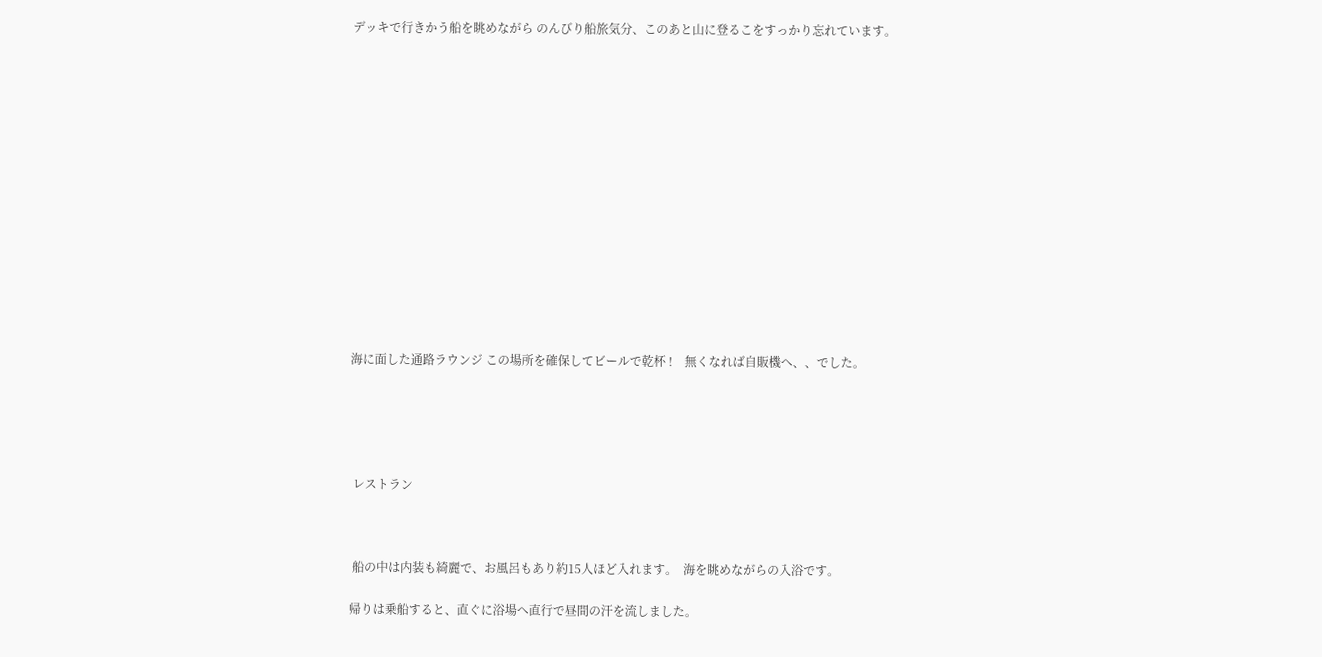デッキで行きかう船を眺めながら のんびり船旅気分、このあと山に登るこをすっかり忘れています。















海に面した通路ラウンジ この場所を確保してビールで乾杯 !    無くなれば自販機へ、、でした。





 レストラン



 船の中は内装も綺麗で、お風呂もあり約15人ほど入れます。  海を眺めながらの入浴です。

帰りは乗船すると、直ぐに浴場へ直行で昼間の汗を流しました。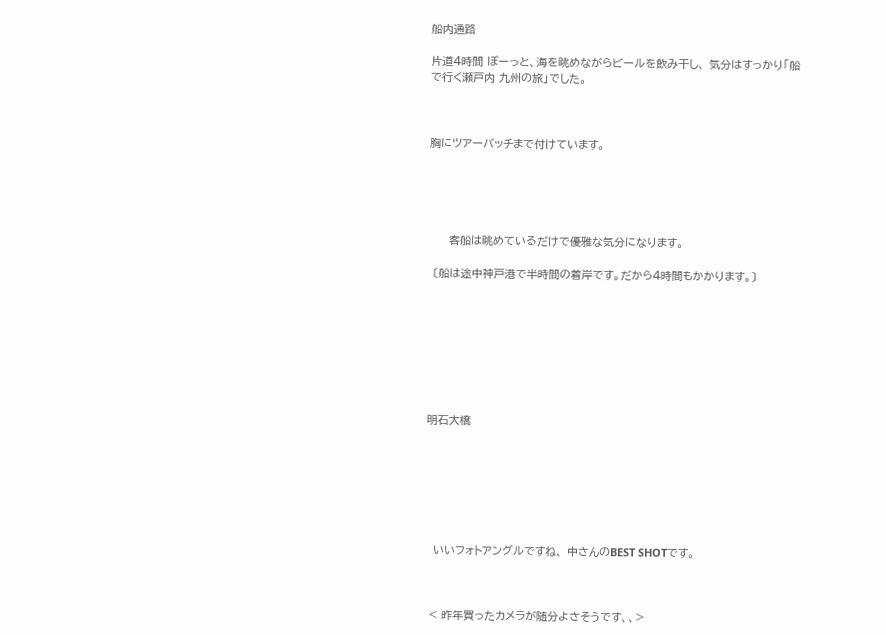船内通路

片道4時間 ぼーっと、海を眺めながらビールを飲み干し、 気分はすっかり「船で行く瀬戸内 九州の旅」でした。



胸にツアーバッチまで付けています。





     客船は眺めているだけで優雅な気分になります。

 〔船は途中神戸港で半時間の着岸です。だから4時間もかかります。〕








明石大橋







  いいフォトアングルですね、 中さんのBEST SHOTです。



 < 昨年買ったカメラが随分よさそうです、、>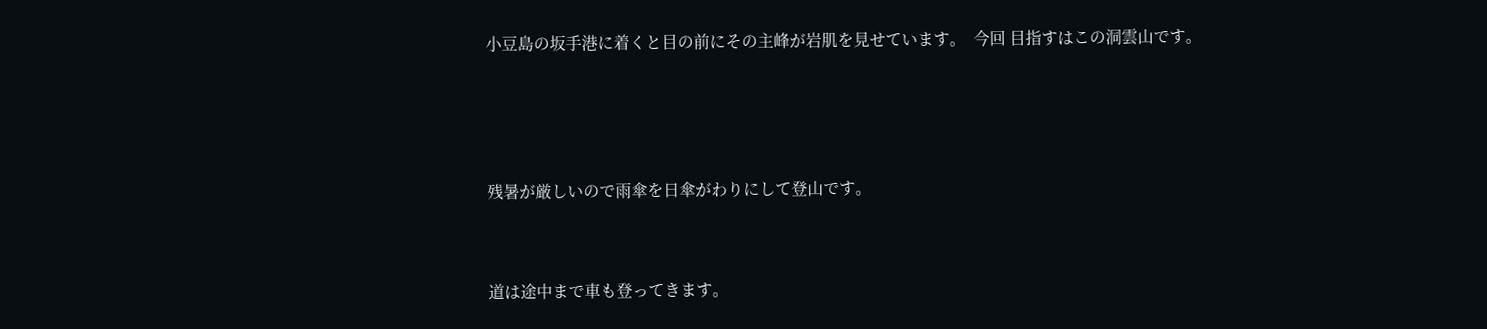小豆島の坂手港に着くと目の前にその主峰が岩肌を見せています。  今回 目指すはこの洞雲山です。





残暑が厳しいので雨傘を日傘がわりにして登山です。



道は途中まで車も登ってきます。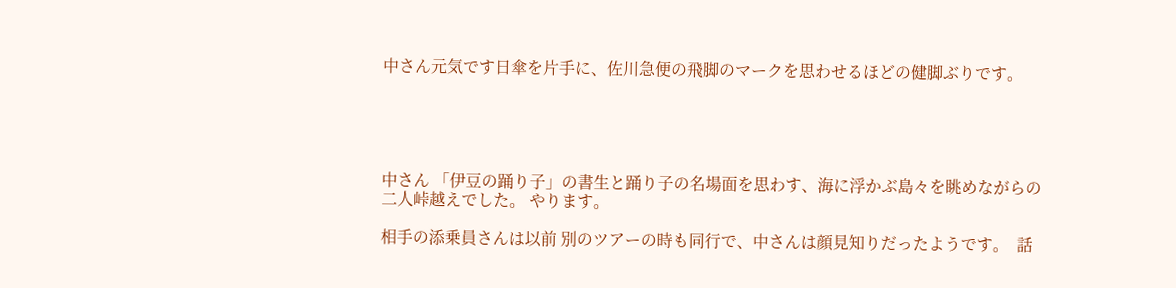中さん元気です日傘を片手に、佐川急便の飛脚のマークを思わせるほどの健脚ぶりです。





中さん 「伊豆の踊り子」の書生と踊り子の名場面を思わす、海に浮かぶ島々を眺めながらの二人峠越えでした。 やります。

相手の添乗員さんは以前 別のツアーの時も同行で、中さんは顔見知りだったようです。  話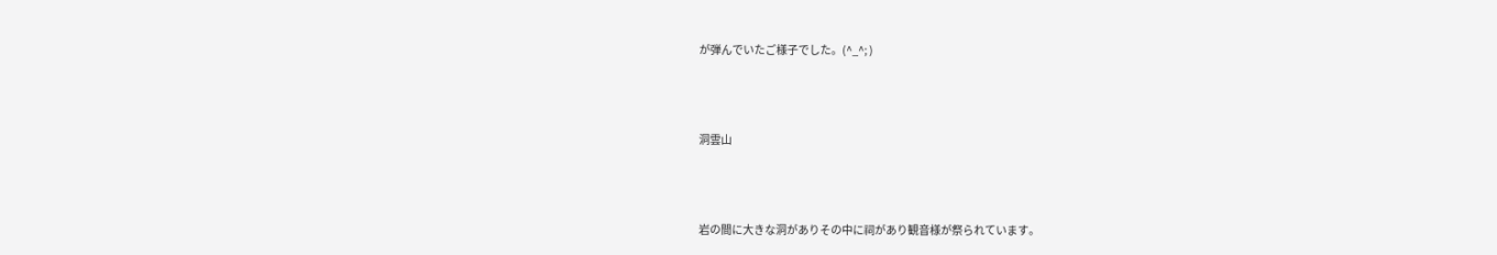が弾んでいたご様子でした。(^_^; )



洞雲山



岩の間に大きな洞がありその中に祠があり観音様が祭られています。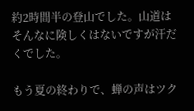約2時間半の登山でした。山道はそんなに険しくはないですが汗だくでした。

もう夏の終わりで、蝉の声はツク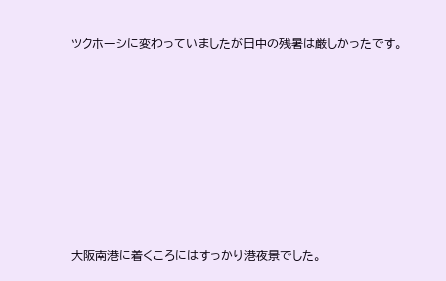ツクホーシに変わっていましたが日中の残暑は厳しかったです。








大阪南港に着くころにはすっかり港夜景でした。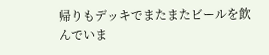帰りもデッキでまたまたビールを飲んでいま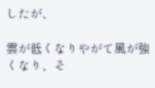したが、

雲が低くなりやがて風が強くなり、そ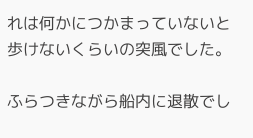れは何かにつかまっていないと歩けないくらいの突風でした。

ふらつきながら船内に退散でし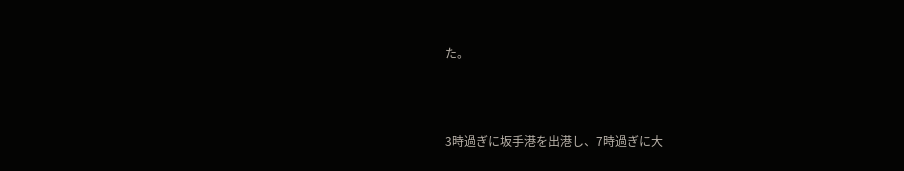た。



3時過ぎに坂手港を出港し、7時過ぎに大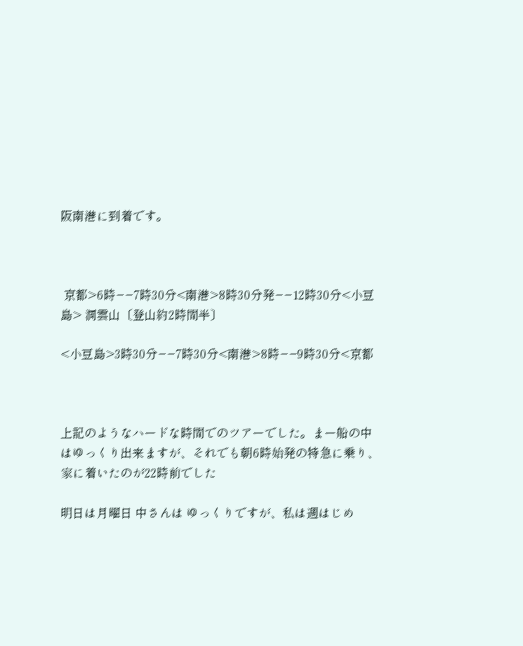阪南港に到着です。



 京都>6時−−7時30分<南港>8時30分発−−12時30分<小豆島> 洞雲山〔登山約2時間半〕

<小豆島>3時30分−−7時30分<南港>8時−−9時30分<京都



上記のようなハードな時間でのツアーでした。まー船の中はゆっくり出来ますが、それでも朝6時始発の特急に乗り、家に着いたのが22時前でした

明日は月曜日 中さんは ゆっくりですが、私は週はじめ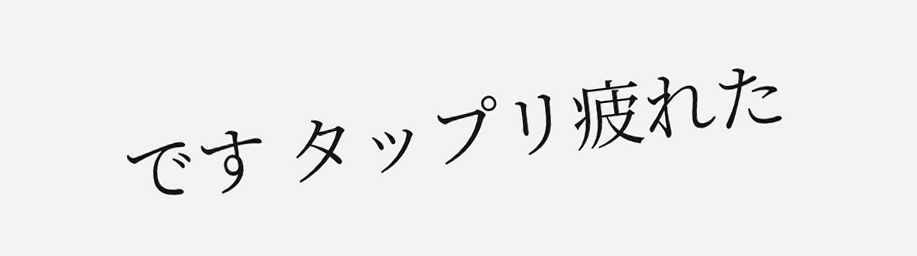です タップリ疲れた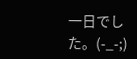一日でした。(-_-;)